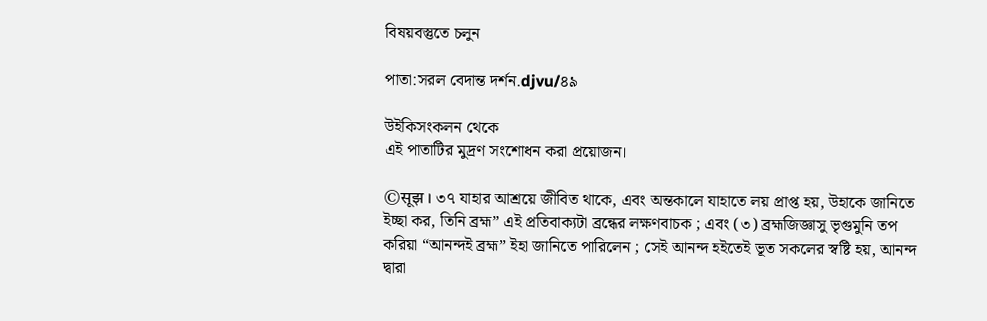বিষয়বস্তুতে চলুন

পাতা:সরল বেদান্ত দর্শন.djvu/৪৯

উইকিসংকলন থেকে
এই পাতাটির মুদ্রণ সংশোধন করা প্রয়োজন।

©सूझ । ৩৭ যাহার আশ্রয়ে জীবিত থাকে, এবং অন্তকালে যাহাতে লয় প্রাপ্ত হয়, উহাকে জানিতে ইচ্ছা কর, তিনি ব্ৰহ্ম” এই প্রতিবাক্যটা ব্ৰন্ধের লক্ষণবাচক ; এবং (৩) ব্রহ্মজিজ্ঞাসু ভৃগুমুনি তপ করিয়া “আনন্দই ব্ৰহ্ম” ইহা জানিতে পারিলেন ; সেই আনন্দ হইতেই ভূত সকলের স্বষ্টি হয়, আনন্দ দ্বারা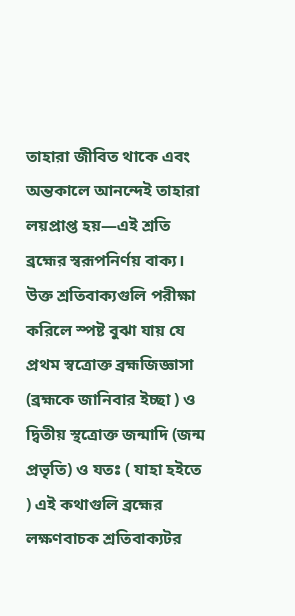তাহারা জীবিত থাকে এবং অন্তকালে আনন্দেই তাহারা লয়প্রাপ্ত হয়—এই শ্রতি ব্রহ্মের স্বরূপনির্ণয় বাক্য। উক্ত শ্রতিবাক্যগুলি পরীক্ষা করিলে স্পষ্ট বুঝা যায় যে প্রথম স্বত্রোক্ত ব্রহ্মজিজ্ঞাসা (ব্রহ্মকে জানিবার ইচ্ছা ) ও দ্বিতীয় স্থত্রোক্ত জন্মাদি (জন্ম প্রভৃতি) ও যতঃ ( যাহা হইতে ) এই কথাগুলি ব্রহ্মের লক্ষণবাচক শ্রতিবাক্যটর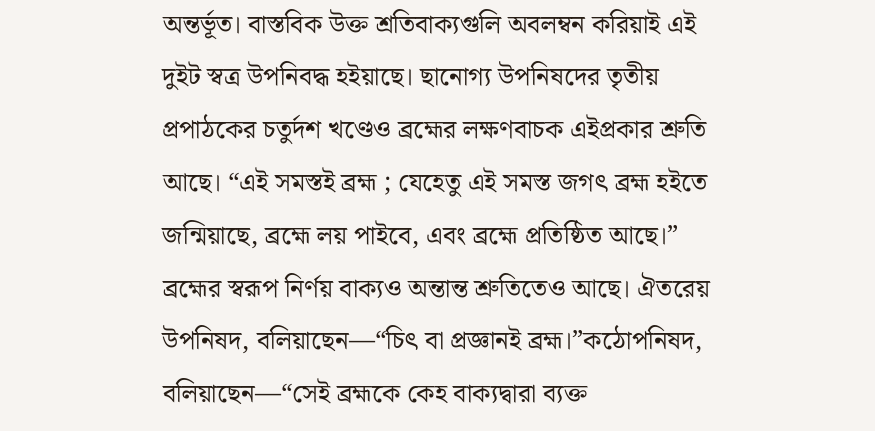অন্তর্ভূত। বাস্তবিক উক্ত শ্রতিবাক্যগুলি অবলম্বন করিয়াই এই দুইট স্বত্র উপনিবদ্ধ হইয়াছে। ছানোগ্য উপনিষদের তৃতীয় প্রপাঠকের চতুর্দশ খণ্ডেও ব্রহ্মের লক্ষণবাচক এইপ্রকার শ্রুতি আছে। “এই সমস্তই ব্ৰহ্ম ; যেহেতু এই সমস্ত জগৎ ব্ৰহ্ম হইতে জন্মিয়াছে, ব্রহ্মে লয় পাইবে, এবং ব্রহ্মে প্রতিষ্ঠিত আছে।” ব্রহ্মের স্বরূপ নির্ণয় বাক্যও অন্তান্ত শ্রুতিতেও আছে। ঐতরেয় উপনিষদ, বলিয়াছেন—“চিৎ বা প্রজ্ঞানই ব্ৰহ্ম।”কঠোপনিষদ, বলিয়াছেন—“সেই ব্ৰহ্মকে কেহ বাক্যদ্বারা ব্যক্ত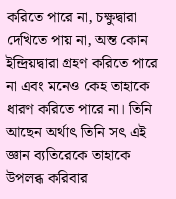করিতে পারে না, চক্ষুদ্বারা দেখিতে পায় না, অন্ত কোন ইন্দ্রিয়দ্বারা গ্রহণ করিতে পারে না এবং মনেও কেহ তাহাকে ধারণ করিতে পারে না। তিনি আছেন অর্থাৎ তিনি সৎ এই জ্ঞান ব্যতিরেকে তাহাকে উপলব্ধ করিবার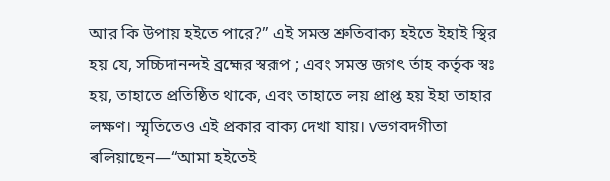আর কি উপায় হইতে পারে?” এই সমস্ত শ্রুতিবাক্য হইতে ইহাই স্থির হয় যে, সচ্চিদানন্দই ব্রহ্মের স্বরূপ ; এবং সমস্ত জগৎ র্তাহ কর্তৃক স্বঃ হয়, তাহাতে প্রতিষ্ঠিত থাকে, এবং তাহাতে লয় প্রাপ্ত হয় ইহা তাহার লক্ষণ। স্মৃতিতেও এই প্রকার বাক্য দেখা যায়। vভগবদগীতা ৰলিয়াছেন—“আমা হইতেই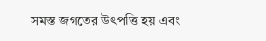সমস্ত জগতের উৎপত্তি হয় এবং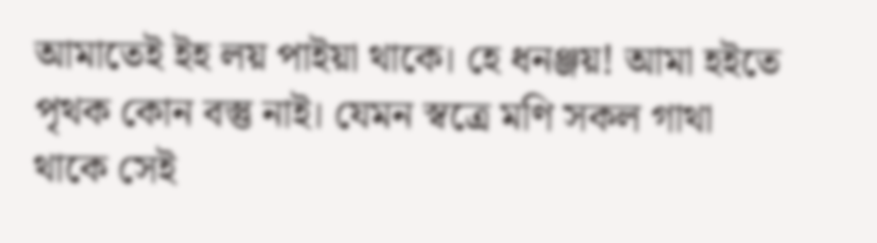আমাতেই ইহ লয় পাইয়া থাকে। হে ধনঞ্জয়! আমা হইতে পৃথক কোন বস্তু নাই। যেমন স্বত্রে মণি সকল গাথা থাকে সেই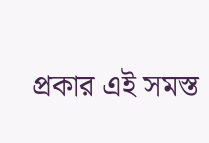প্রকার এই সমস্ত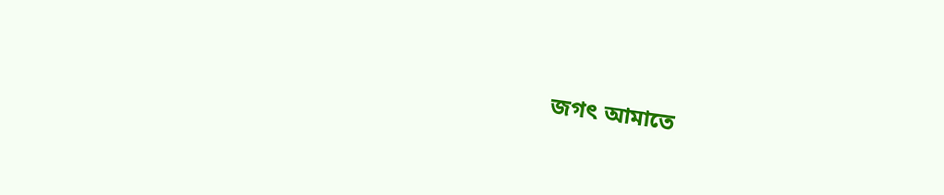জগৎ আমাতে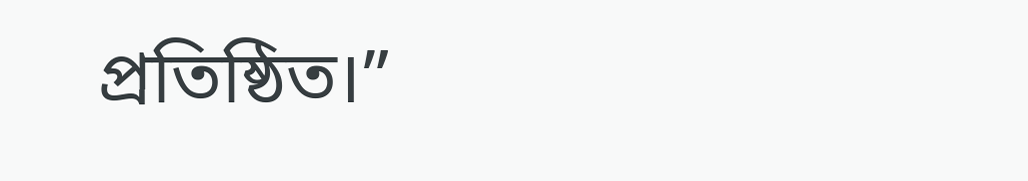প্রতিষ্ঠিত।”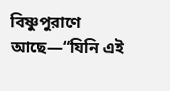বিষ্ণুপুরাণে আছে—“যিনি এই